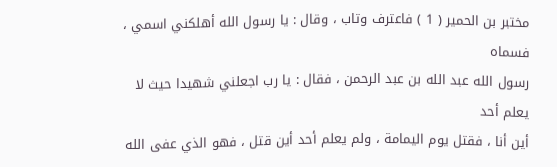مختبر بن الحمير ( 1 ) فاعترف وتاب ، وقال : يا رسول الله أهلكني اسمي ، فسماه
رسول الله عبد الله بن عبد الرحمن ، فقال : يا رب اجعلني شهيدا حيث لا يعلم أحد
أين أنا ، فقتل يوم اليمامة ، ولم يعلم أحد أين قتل ، فهو الذي عفى الله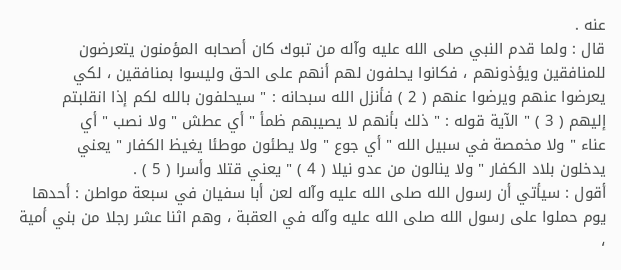عنه .
قال : ولما قدم النبي صلى الله عليه وآله من تبوك كان أصحابه المؤمنون يتعرضون
للمنافقين ويؤذونهم ، فكانوا يحلفون لهم أنهم على الحق وليسوا بمنافقين ، لكي
يعرضوا عنهم ويرضوا عنهم ( 2 ) فأنزل الله سبحانه : " سيحلفون بالله لكم إذا انقلبتم
إليهم ( 3 ) " الآية قوله : " ذلك بأنهم لا يصيبهم ظمأ " أي عطش " ولا نصب " أي
عناء " ولا مخمصة في سبيل الله " أي جوع " ولا يطئون موطئا يغيظ الكفار " يعني
يدخلون بلاد الكفار " ولا ينالون من عدو نيلا ( 4 ) " يعني قتلا وأسرا ( 5 ) .
أقول : سيأتي أن رسول الله صلى الله عليه وآله لعن أبا سفيان في سبعة مواطن : أحدها
يوم حملوا على رسول الله صلى الله عليه وآله في العقبة ، وهم اثنا عشر رجلا من بني أمية ،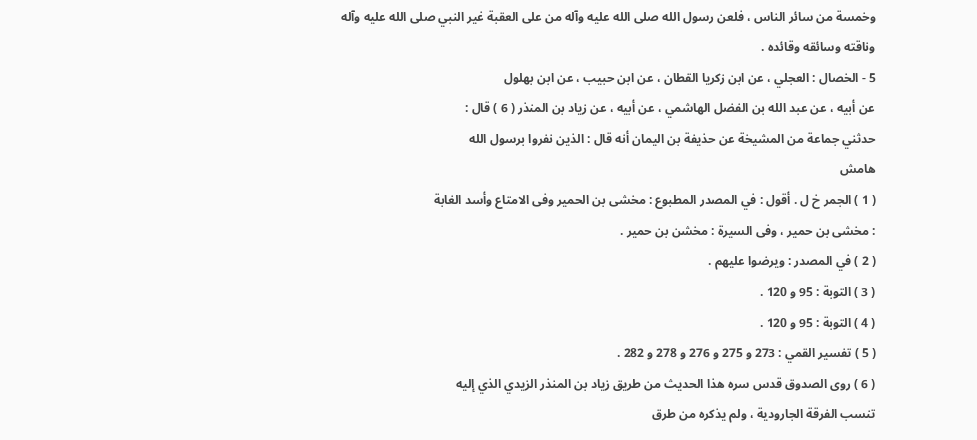وخمسة من سائر الناس ، فلعن رسول الله صلى الله عليه وآله من على العقبة غير النبي صلى الله عليه وآله
وناقته وسائقه وقائده .
5 - الخصال : العجلي ، عن ابن زكريا القطان ، عن ابن حبيب ، عن ابن بهلول
عن أبيه ، عن عبد الله بن الفضل الهاشمي ، عن أبيه ، عن زياد بن المنذر ( 6 ) قال :
حدثني جماعة من المشيخة عن حذيفة بن اليمان أنه قال : الذين نفروا برسول الله
هامش
( 1 ) الجمر خ ل . أقول : في المصدر المطبوع : مخشى بن الحمير وفى الامتاع وأسد الغابة
: مخشى بن حمير ، وفى السيرة : مخشن بن حمير .
( 2 ) في المصدر : ويرضوا عليهم .
( 3 ) التوبة : 95 و 120 .
( 4 ) التوبة : 95 و 120 .
( 5 ) تفسير القمي : 273 و 275 و 276 و 278 و 282 .
( 6 ) روى الصدوق قدس سره هذا الحديث من طريق زياد بن المنذر الزيدي الذي إليه
تنسب الفرقة الجارودية ، ولم يذكره من طرق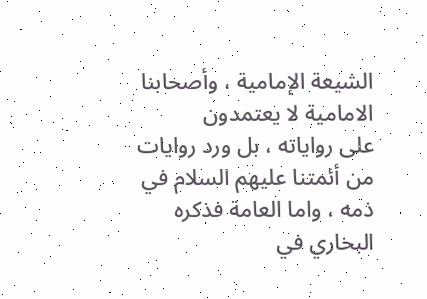الشيعة الإمامية ، وأصحابنا الامامية لا يعتمدون
على رواياته ، بل ورد روايات من أئمتنا عليهم السلام في ذمه ، واما العامة فذكره البخاري في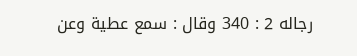رجاله 2 : 340 وقال : سمع عطية وعن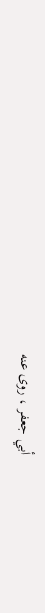أبي جعفر ، روى عنه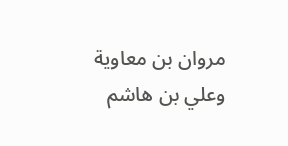مروان بن معاوية وعلي بن هاشم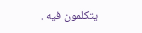يتكلمون فيه .